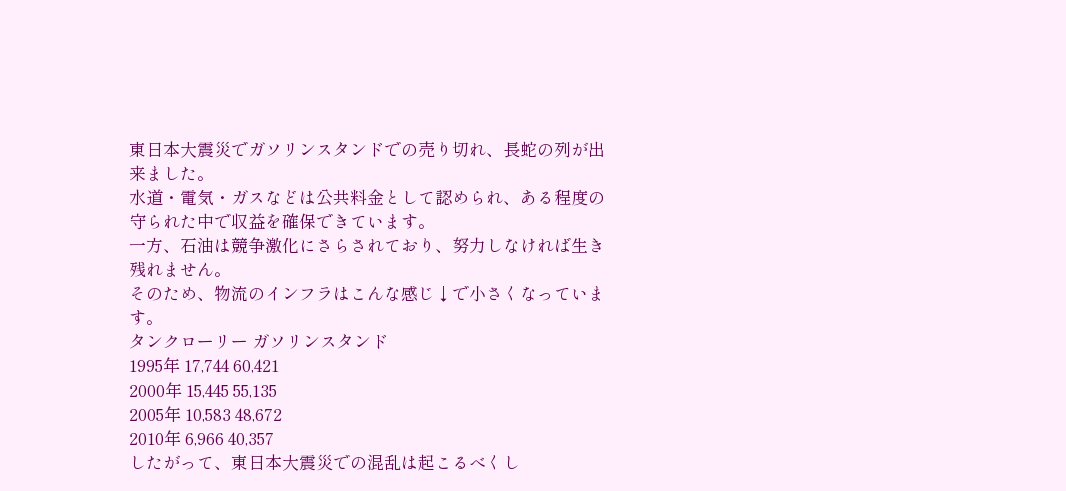東日本大震災でガソリンスタンドでの売り切れ、長蛇の列が出来ました。
水道・電気・ガスなどは公共料金として認められ、ある程度の守られた中で収益を確保できています。
一方、石油は競争激化にさらされており、努力しなければ生き残れません。
そのため、物流のインフラはこんな感じ↓で小さくなっています。
タンクローリー ガソリンスタンド
1995年 17,744 60,421
2000年 15,445 55,135
2005年 10,583 48,672
2010年 6,966 40,357
したがって、東日本大震災での混乱は起こるべくし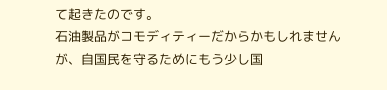て起きたのです。
石油製品がコモディティーだからかもしれませんが、自国民を守るためにもう少し国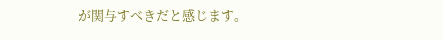が関与すべきだと感じます。